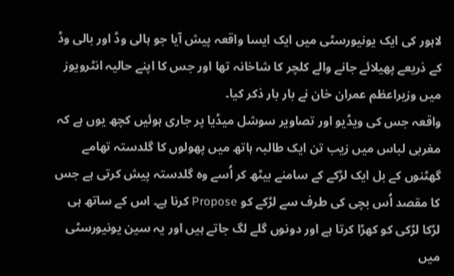لاہور کی ایک یونیورسٹی میں ایک ایسا واقعہ پیش آیا جو ہالی وڈ اور بالی وڈ کے ذریعے پھیلائے جانے والے کلچر کا شاخانہ تھا اور جس کا اپنے حالیہ انٹرویوز میں وزیراعظم عمران خان نے بار بار ذکر کیا۔
واقعہ جس کی ویڈیو اور تصاویر سوشل میڈیا پر جاری ہوئیں کچھ یوں ہے کہ مغربی لباس میں زیب تن ایک طالبہ ہاتھ میں پھولوں کا گلدستہ تھامے گھٹنوں کے بل ایک لڑکے کے سامنے بیٹھ کر اُسے وہ گلدستہ پیش کرتی ہے جس کا مقصد اُس بچی کی طرف سے لڑکے کو Propose کرنا ہے۔ اس کے ساتھ ہی لڑکا لڑکی کو کھڑا کرتا ہے اور دونوں گلے لگ جاتے ہیں اور یہ سین یونیورسٹی میں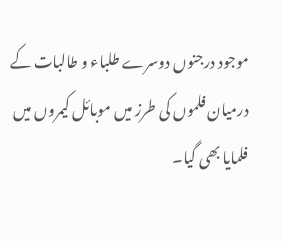موجود درجنوں دوسرے طلباء و طالبات کے درمیان فلموں کی طرز میں موبائل کیمروں میں فلمایا بھی گیا۔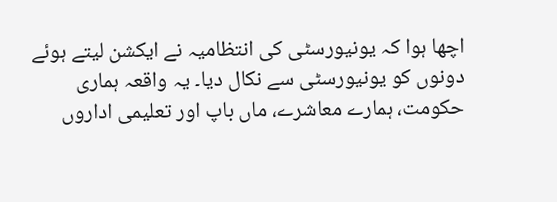اچھا ہوا کہ یونیورسٹی کی انتظامیہ نے ایکشن لیتے ہوئے دونوں کو یونیورسٹی سے نکال دیا۔ یہ واقعہ ہماری حکومت، ہمارے معاشرے، ماں باپ اور تعلیمی اداروں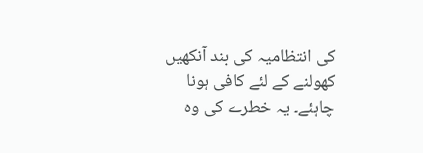کی انتظامیہ کی بند آنکھیں کھولنے کے لئے کافی ہونا چاہئے۔ یہ خطرے کی وہ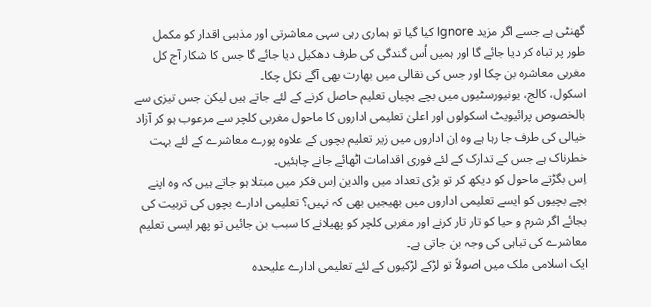گھنٹی ہے جسے اگر مزید Ignore کیا گیا تو ہماری رہی سہی معاشرتی اور مذہبی اقدار کو مکمل طور پر تباہ کر دیا جائے گا اور ہمیں اُس گندگی کی طرف دھکیل دیا جائے گا جس کا شکار آج کل مغربی معاشرہ بن چکا اور جس کی نقالی میں بھارت بھی آگے نکل چکا۔
اسکول، کالج، یونیورسٹیوں میں بچے بچیاں تعلیم حاصل کرنے کے لئے جاتے ہیں لیکن جس تیزی سے بالخصوص پرائیویٹ اسکولوں اور اعلیٰ تعلیمی اداروں کا ماحول مغربی کلچر سے مرعوب ہو کر آزاد خیالی کی طرف جا رہا ہے وہ اِن اداروں میں زیر تعلیم بچوں کے علاوہ پورے معاشرے کے لئے بہت خطرناک ہے جس کے تدارک کے لئے فوری اقدامات اٹھائے جانے چاہئیں۔
اِس بگڑتے ماحول کو دیکھ کر تو بڑی تعداد میں والدین اِس فکر میں مبتلا ہو جاتے ہیں کہ وہ اپنے بچے بچیوں کو ایسے تعلیمی اداروں میں بھیجیں بھی کہ نہیں؟ تعلیمی ادارے بچوں کی تربیت کی بجائے اگر شرم و حیا کو تار تار کرنے اور مغربی کلچر کو پھیلانے کا سبب بن جائیں تو پھر ایسی تعلیم معاشرے کی تباہی کی وجہ بن جاتی ہے۔
ایک اسلامی ملک میں اصولاً تو لڑکے لڑکیوں کے لئے تعلیمی ادارے علیحدہ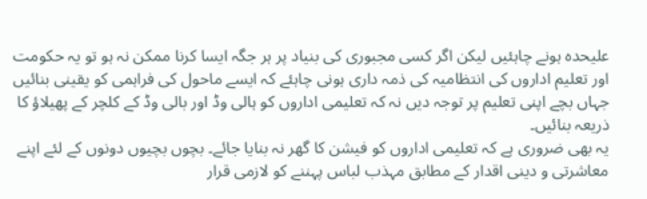علیحدہ ہونے چاہئیں لیکن اگر کسی مجبوری کی بنیاد پر ہر جگہ ایسا کرنا ممکن نہ ہو تو یہ حکومت اور تعلیم اداروں کی انتظامیہ کی ذمہ داری ہونی چاہئے کہ ایسے ماحول کی فراہمی کو یقینی بنائیں جہاں بچے اپنی تعلیم پر توجہ دیں نہ کہ تعلیمی اداروں کو ہالی وڈ اور بالی وڈ کے کلچر کے پھیلاؤ کا ذریعہ بنائیں۔
یہ بھی ضروری ہے کہ تعلیمی اداروں کو فیشن کا گھر نہ بنایا جائے۔ بچوں بچیوں دونوں کے لئے اپنے معاشرتی و دینی اقدار کے مطابق مہذب لباس پہننے کو لازمی قرار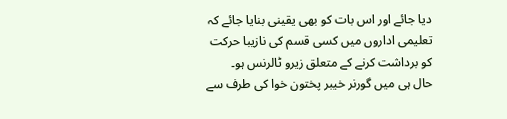دیا جائے اور اس بات کو بھی یقینی بنایا جائے کہ تعلیمی اداروں میں کسی قسم کی نازیبا حرکت کو برداشت کرنے کے متعلق زیرو ٹالرنس ہو۔
حال ہی میں گورنر خیبر پختون خوا کی طرف سے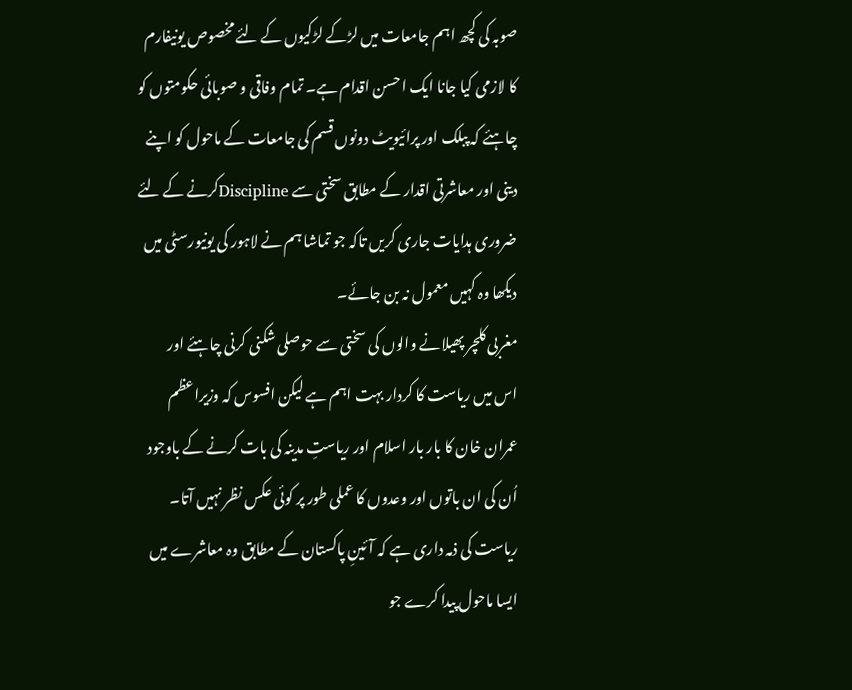صوبہ کی کچھ اہم جامعات میں لڑکے لڑکیوں کے لئے مخصوص یونیفارم کا لازمی کیا جانا ایک احسن اقدام ہے۔ تمام وفاقی و صوبائی حکومتوں کو چاہئے کہ پبلک اور پرائیویٹ دونوں قسم کی جامعات کے ماحول کو اپنے دینی اور معاشرتی اقدار کے مطابق سختی سے Disciplineکرنے کے لئے ضروری ہدایات جاری کریں تاکہ جو تماشا ہم نے لاہور کی یونیورسٹی میں دیکھا وہ کہیں معمول نہ بن جائے۔
مغربی کلچر پھیلانے والوں کی سختی سے حوصلی شکنی کرنی چاہئے اور اس میں ریاست کا کردار بہت اہم ہے لیکن افسوس کہ وزیراعظم عمران خان کا بار بار اسلام اور ریاستِ مدینہ کی بات کرنے کے باوجود اُن کی ان باتوں اور وعدوں کا عملی طور پر کوئی عکس نظر نہیں آتا۔ ریاست کی ذمہ داری ہے کہ آئینِ پاکستان کے مطابق وہ معاشرے میں ایسا ماحول پیدا کرے جو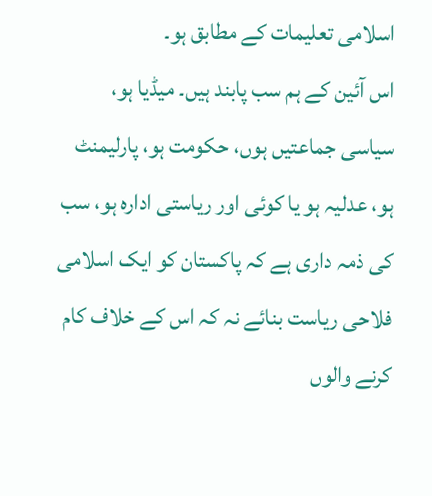اسلامی تعلیمات کے مطابق ہو۔
اس آئین کے ہم سب پابند ہیں۔ میڈیا ہو، سیاسی جماعتیں ہوں، حکومت ہو، پارلیمنٹ ہو، عدلیہ ہو یا کوئی اور ریاستی ادارہ ہو، سب کی ذمہ داری ہے کہ پاکستان کو ایک اسلامی فلاحی ریاست بنائے نہ کہ اس کے خلاف کام کرنے والوں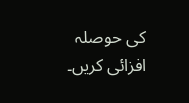کی حوصلہ افزائی کریں۔